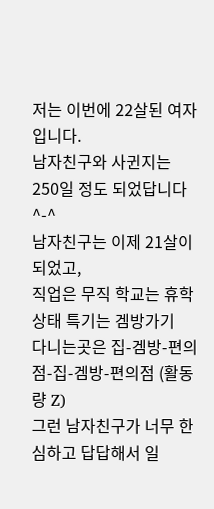저는 이번에 22살된 여자입니다.
남자친구와 사귄지는 250일 정도 되었답니다 ^-^
남자친구는 이제 21살이 되었고,
직업은 무직 학교는 휴학상태 특기는 겜방가기
다니는곳은 집-겜방-편의점-집-겜방-편의점 (활동량 Z)
그런 남자친구가 너무 한심하고 답답해서 일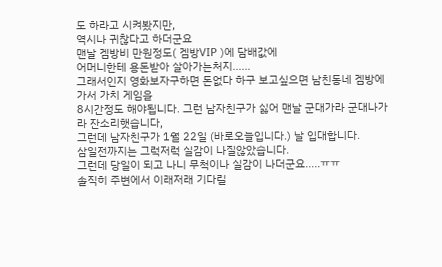도 하라고 시켜봤지만,
역시나 귀찮다고 하더군요
맨날 겜방비 만원정도( 겜방VIP )에 담배값에
어머니한테 용돈받아 살아가는처지......
그래서인지 영화보자구하면 돈없다 하구 보고싶으면 남친동네 겜방에가서 가치 게임을
8시간정도 해야됩니다. 그런 남자친구가 싫어 맨날 군대가라 군대나가라 잔소리햇습니다,
그런데 남자친구가 1월 22일 (바로오늘입니다.) 날 입대합니다.
삼일전까지는 그럭저럭 실감이 나질않았습니다.
그런데 당일이 되고 나니 무척이나 실감이 나더군요.....ㅠㅠ
솔직히 주변에서 이래저래 기다릴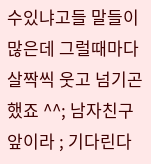수있냐고들 말들이 많은데 그럴때마다
살짝씩 웃고 넘기곤 했죠 ^^; 남자친구 앞이라 ; 기다린다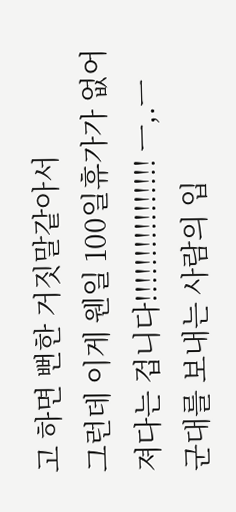고 하면 뻔한 거짓말같아서
그런데 이게 웬일 100일휴가가 없어져다는 겁니다!!!!!!!!!!!!!!!! ㅡ,.ㅡ
군대를 보내는 사람의 입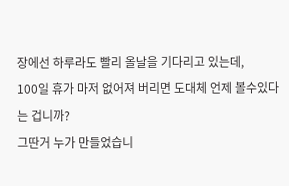장에선 하루라도 빨리 올날을 기다리고 있는데,
100일 휴가 마저 없어져 버리면 도대체 언제 볼수있다는 겁니까?
그딴거 누가 만들었습니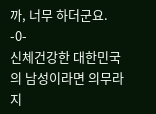까, 너무 하더군요. -0-
신체건강한 대한민국의 남성이라면 의무라지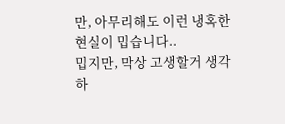만, 아무리해도 이런 냉혹한 현실이 밉습니다..
밉지만, 막상 고생할거 생각하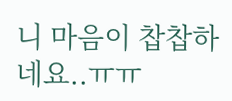니 마음이 찹찹하네요..ㅠㅠ